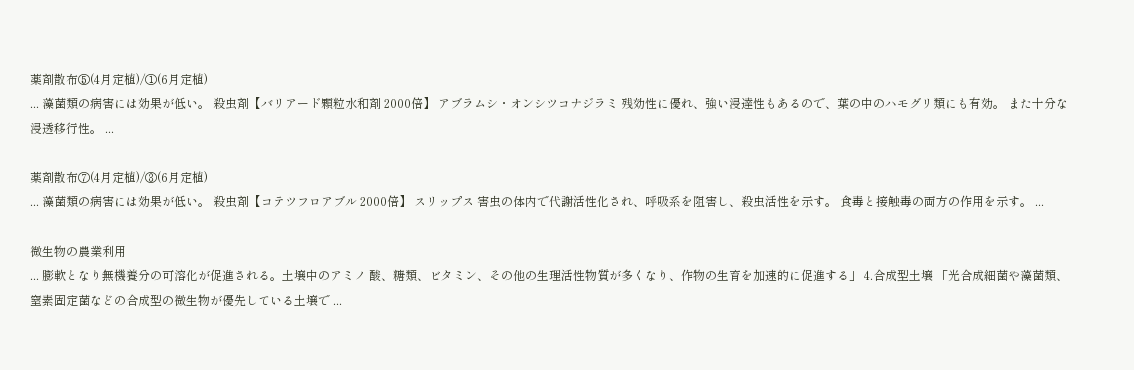薬剤散布⑤(4月定植)/①(6月定植)
... 藻菌類の病害には効果が低い。 殺虫剤【バリアード顆粒水和剤 2000倍】 アブラムシ・オンシツコナジラミ 残効性に優れ、強い浸達性もあるので、葉の中のハモグリ類にも有効。 また十分な浸透移行性。 ...

薬剤散布⑦(4月定植)/③(6月定植)
... 藻菌類の病害には効果が低い。 殺虫剤【コテツフロアブル 2000倍】 スリップス 害虫の体内で代謝活性化され、呼吸系を阻害し、殺虫活性を示す。 食毒と接触毒の両方の作用を示す。 ...

微生物の農業利用
... 膨軟となり無機養分の可溶化が促進される。土壌中のアミノ 酸、糖類、ビタミン、その他の生理活性物質が多くなり、作物の生育を加速的に促進する」 4.合成型土壌 「光合成細菌や藻菌類、窒素固定菌などの合成型の微生物が優先している土壌で ...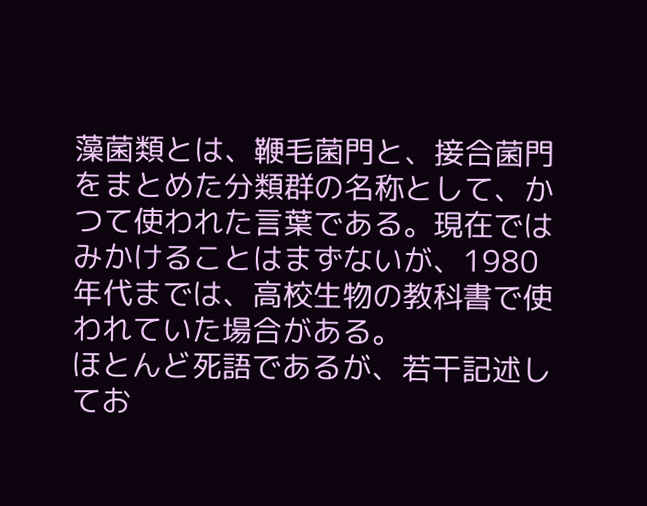藻菌類とは、鞭毛菌門と、接合菌門をまとめた分類群の名称として、かつて使われた言葉である。現在ではみかけることはまずないが、1980年代までは、高校生物の教科書で使われていた場合がある。
ほとんど死語であるが、若干記述してお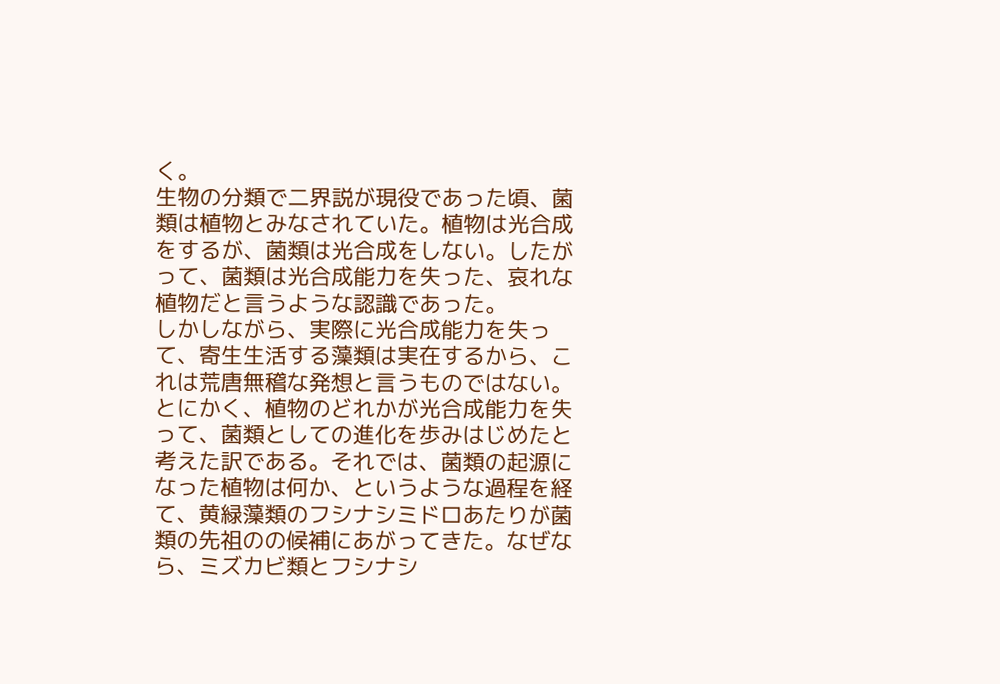く。
生物の分類で二界説が現役であった頃、菌類は植物とみなされていた。植物は光合成をするが、菌類は光合成をしない。したがって、菌類は光合成能力を失った、哀れな植物だと言うような認識であった。
しかしながら、実際に光合成能力を失って、寄生生活する藻類は実在するから、これは荒唐無稽な発想と言うものではない。
とにかく、植物のどれかが光合成能力を失って、菌類としての進化を歩みはじめたと考えた訳である。それでは、菌類の起源になった植物は何か、というような過程を経て、黄緑藻類のフシナシミドロあたりが菌類の先祖のの候補にあがってきた。なぜなら、ミズカビ類とフシナシ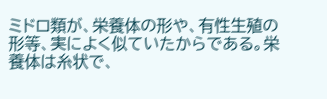ミドロ類が、栄養体の形や、有性生殖の形等、実によく似ていたからである。栄養体は糸状で、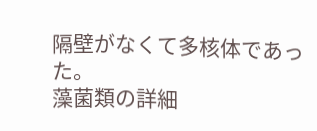隔壁がなくて多核体であった。
藻菌類の詳細